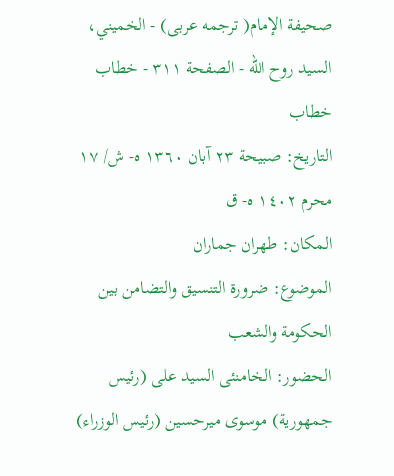صحيفة الإمام( ترجمه عربى) - الخميني، السيد روح الله - الصفحة ٣١١ - خطاب
خطاب
التاريخ: صبيحة ٢٣ آبان ١٣٦٠ ه- ش/ ١٧ محرم ١٤٠٢ ه- ق
المكان: طهران جماران
الموضوع: ضرورة التنسيق والتضامن بين الحكومة والشعب
الحضور: الخامنئى السيد على (رئيس جمهورية) موسوى ميرحسين (رئيس الوزراء)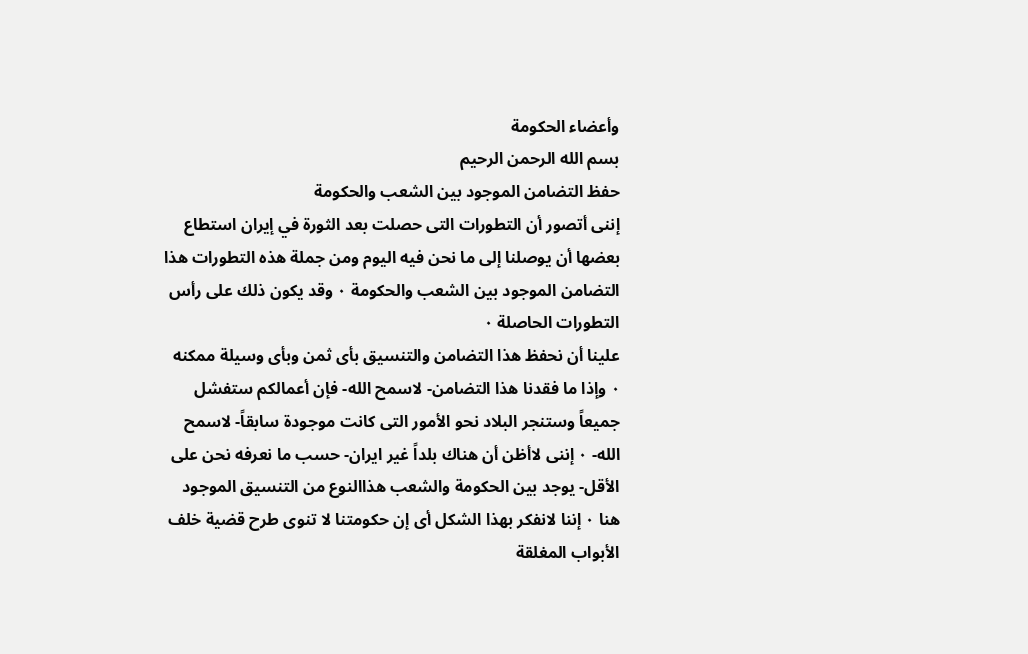وأعضاء الحكومة
بسم الله الرحمن الرحيم
حفظ التضامن الموجود بين الشعب والحكومة
إننى أتصور أن التطورات التى حصلت بعد الثورة في إيران استطاع بعضها أن يوصلنا إلى ما نحن فيه اليوم ومن جملة هذه التطورات هذا التضامن الموجود بين الشعب والحكومة ٠ وقد يكون ذلك على رأس التطورات الحاصلة ٠
علينا أن نحفظ هذا التضامن والتنسيق بأى ثمن وبأى وسيلة ممكنه ٠ وإذا ما فقدنا هذا التضامن- لاسمح الله- فإن أعمالكم ستفشل جميعاً وستنجر البلاد نحو الأمور التى كانت موجودة سابقاً- لاسمح الله- ٠ إننى لاأظن أن هناك بلداً غير ايران- حسب ما نعرفه نحن على الأقل- يوجد بين الحكومة والشعب هذاالنوع من التنسيق الموجود هنا ٠ إننا لانفكر بهذا الشكل أى إن حكومتنا لا تنوى طرح قضية خلف الأبواب المغلقة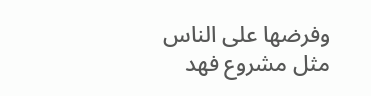وفرضها على الناس مثل مشروع فهد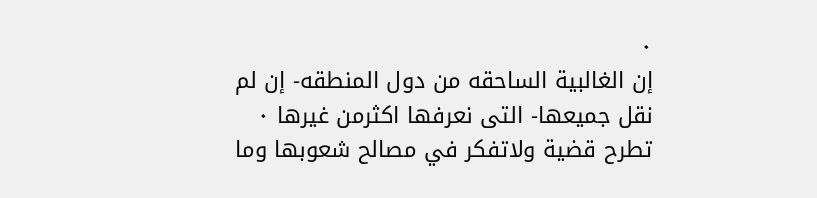٠
إن الغالبية الساحقه من دول المنطقه- إن لم نقل جميعها- التى نعرفها اكثرمن غيرها ٠ تطرح قضية ولاتفكر في مصالح شعوبها وما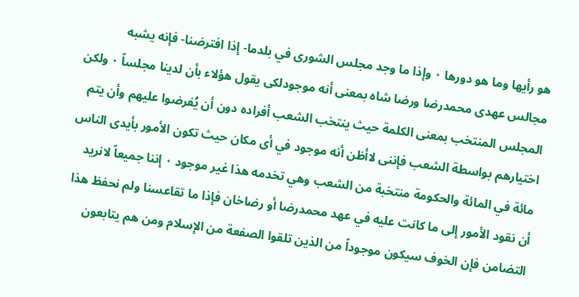هو رأيها وما هو دورها ٠ وإذا ما وجد مجلس الشورى في بلدما- إذا افترضنا- فإنه يشبه مجالس عهدى محمدرضا ورضا شاه بمعنى أنه موجودلكى يقول هؤلاء بأن لدينا مجلساً ٠ ولكن المجلس المنتخب بمعنى الكلمة حيث ينتخب الشعب أفراده دون أن يُفرضوا عليهم وأن يتم اختيارهم بواسطة الشعب فإننى لاأظن أنه موجود في أى مكان حيث تكون الأمور بأيدى الناس مائة في المائة والحكومة منتخبة من الشعب وهي تخدمه هذا غير موجود ٠ إننا جميعاً لانريد أن نقود الأمور إلى ما كانت عليه في عهد محمدرضا أو رضاخان فإذا ما تقاعسنا ولم نحفظ هذا التضامن فإن الخوف سيكون موجوداً من الذين تلقوا الصفعة من الإسلام ومن هم يتابعون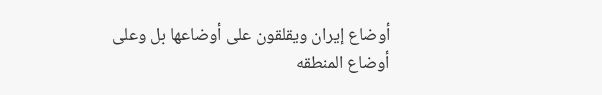أوضاع إيران ويقلقون على أوضاعها بل وعلى أوضاع المنطقه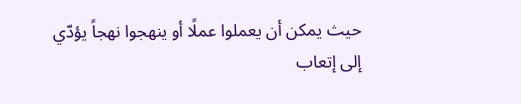حيث يمكن أن يعملوا عملًا أو ينهجوا نهجاً يؤدّي إلى إتعاب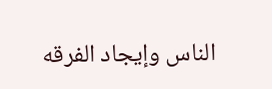الناس وإيجاد الفرقه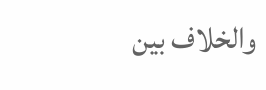والخلاف بين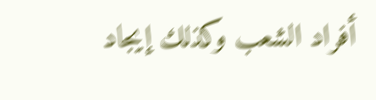أفراد الشعب وكذلك إيجاد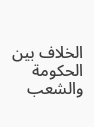الخلاف بين الحكومة والشعب